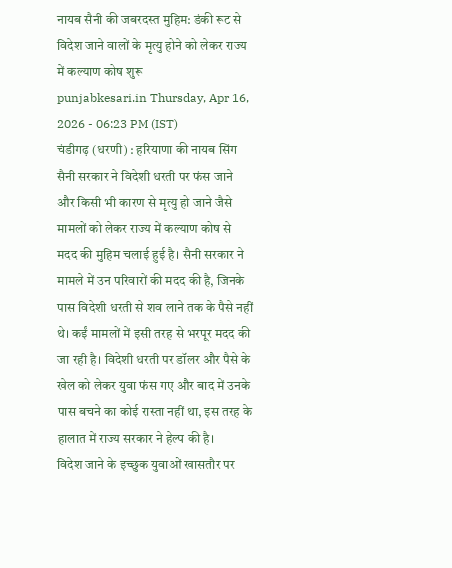नायब सैनी की जबरदस्त मुहिम: डंकी रूट से विदेश जाने वालों के मृत्यु होने को लेकर राज्य में कल्याण कोष शुरू
punjabkesari.in Thursday, Apr 16, 2026 - 06:23 PM (IST)
चंडीगढ़ (धरणी) : हरियाणा की नायब सिंग सैनी सरकार ने विदेशी धरती पर फंस जाने और किसी भी कारण से मृत्यु हो जाने जैसे मामलों को लेकर राज्य में कल्याण कोष से मदद की मुहिम चलाई हुई है। सैनी सरकार ने मामले में उन परिवारों की मदद की है, जिनके पास विदेशी धरती से शव लाने तक के पैसे नहीं थे। कईं मामलों में इसी तरह से भरपूर मदद की जा रही है। विदेशी धरती पर डॉलर और पैसे के खेल को लेकर युवा फंस गए और बाद में उनके पास बचने का कोई रास्ता नहीं था, इस तरह के हालात में राज्य सरकार ने हेल्प की है।
विदेश जाने के इच्छुक युवाओं खासतौर पर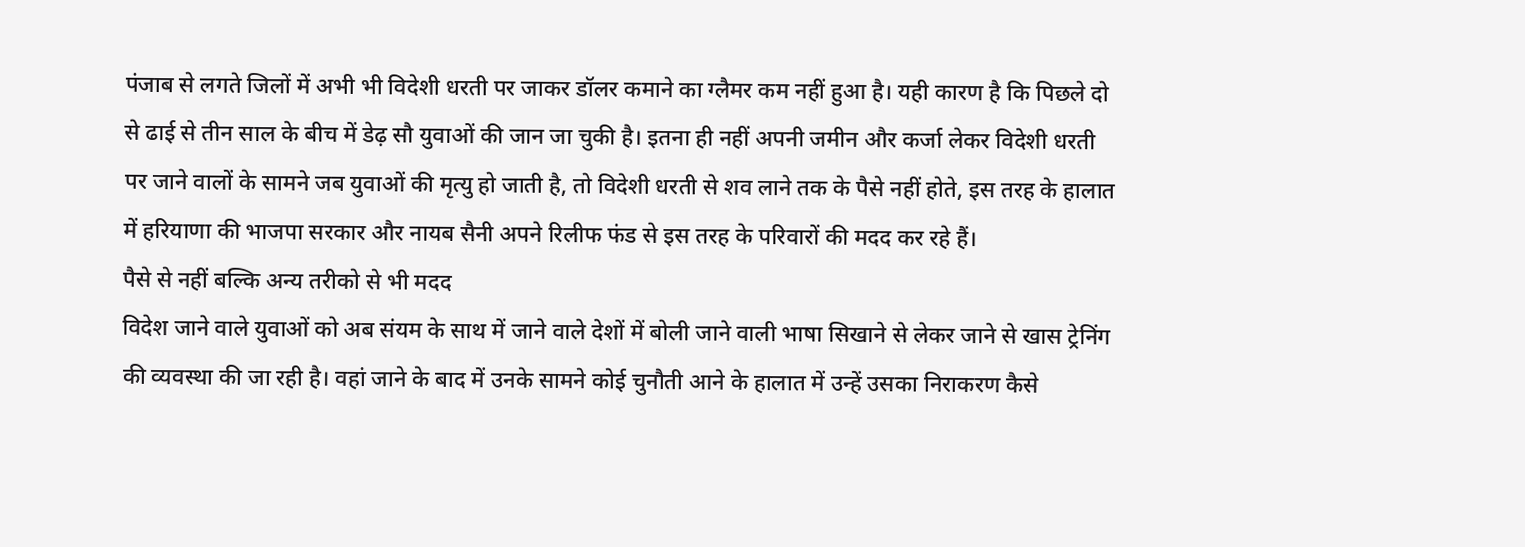पंजाब से लगते जिलों में अभी भी विदेशी धरती पर जाकर डॉलर कमाने का ग्लैमर कम नहीं हुआ है। यही कारण है कि पिछले दो से ढाई से तीन साल के बीच में डेढ़ सौ युवाओं की जान जा चुकी है। इतना ही नहीं अपनी जमीन और कर्जा लेकर विदेशी धरती पर जाने वालों के सामने जब युवाओं की मृत्यु हो जाती है, तो विदेशी धरती से शव लाने तक के पैसे नहीं होते, इस तरह के हालात में हरियाणा की भाजपा सरकार और नायब सैनी अपने रिलीफ फंड से इस तरह के परिवारों की मदद कर रहे हैं।
पैसे से नहीं बल्कि अन्य तरीको से भी मदद
विदेश जाने वाले युवाओं को अब संयम के साथ में जाने वाले देशों में बोली जाने वाली भाषा सिखाने से लेकर जाने से खास ट्रेनिंग की व्यवस्था की जा रही है। वहां जाने के बाद में उनके सामने कोई चुनौती आने के हालात में उन्हें उसका निराकरण कैसे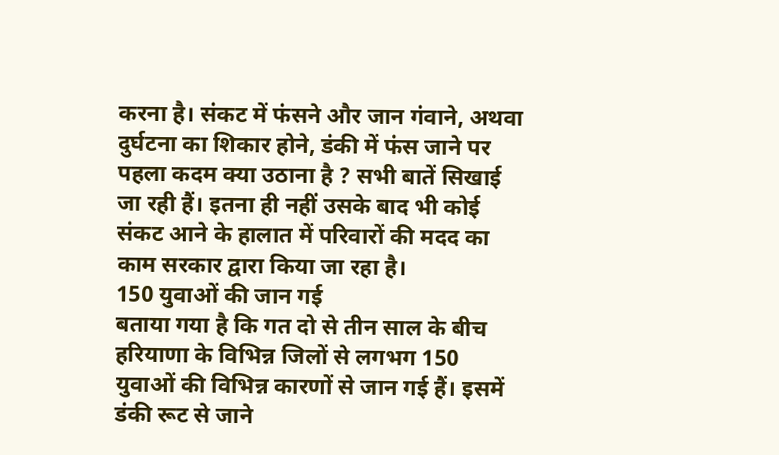करना है। संकट में फंसने और जान गंवाने, अथवा दुर्घटना का शिकार होने, डंकी में फंस जाने पर पहला कदम क्या उठाना है ? सभी बातें सिखाई जा रही हैं। इतना ही नहीं उसके बाद भी कोई संकट आने के हालात में परिवारों की मदद का काम सरकार द्वारा किया जा रहा है।
150 युवाओं की जान गई
बताया गया है कि गत दो से तीन साल के बीच हरियाणा के विभिन्न जिलों से लगभग 150 युवाओं की विभिन्न कारणों से जान गई हैं। इसमें डंकी रूट से जाने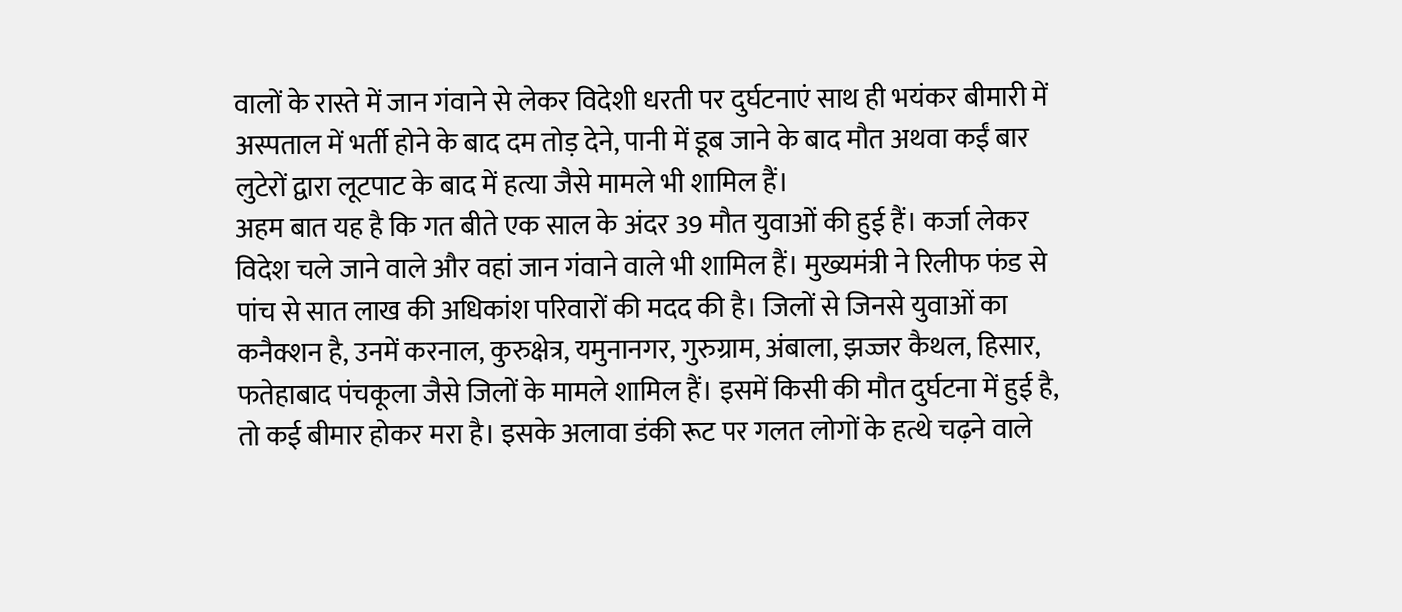वालों के रास्ते में जान गंवाने से लेकर विदेशी धरती पर दुर्घटनाएं साथ ही भयंकर बीमारी में अस्पताल में भर्ती होने के बाद दम तोड़ देने, पानी में डूब जाने के बाद मौत अथवा कईं बार लुटेरों द्वारा लूटपाट के बाद में हत्या जैसे मामले भी शामिल हैं।
अहम बात यह है कि गत बीते एक साल के अंदर 39 मौत युवाओं की हुई हैं। कर्जा लेकर विदेश चले जाने वाले और वहां जान गंवाने वाले भी शामिल हैं। मुख्यमंत्री ने रिलीफ फंड से पांच से सात लाख की अधिकांश परिवारों की मदद की है। जिलों से जिनसे युवाओं का कनैक्शन है, उनमें करनाल, कुरुक्षेत्र, यमुनानगर, गुरुग्राम, अंबाला, झज्जर कैथल, हिसार, फतेहाबाद पंचकूला जैसे जिलों के मामले शामिल हैं। इसमें किसी की मौत दुर्घटना में हुई है, तो कई बीमार होकर मरा है। इसके अलावा डंकी रूट पर गलत लोगों के हत्थे चढ़ने वाले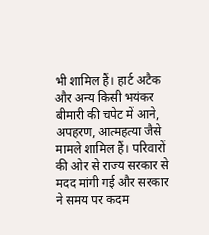भी शामिल हैं। हार्ट अटैक और अन्य किसी भयंकर बीमारी की चपेट में आने, अपहरण, आत्महत्या जैसे मामले शामिल हैं। परिवारों की ओर से राज्य सरकार से मदद मांगी गई और सरकार ने समय पर कदम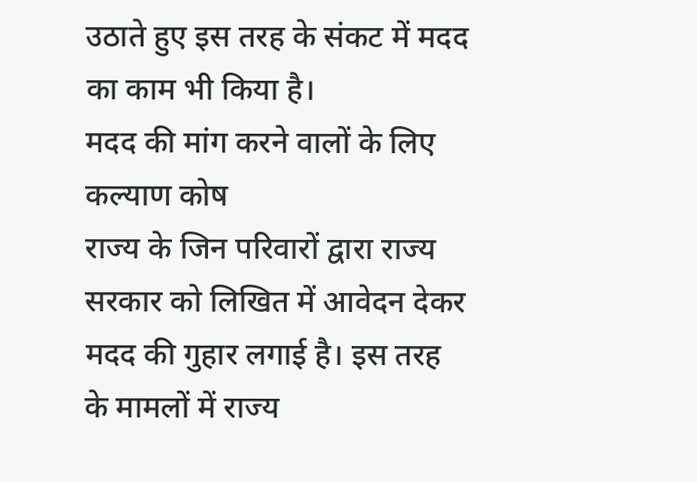उठाते हुए इस तरह के संकट में मदद का काम भी किया है।
मदद की मांग करने वालों के लिए कल्याण कोष
राज्य के जिन परिवारों द्वारा राज्य सरकार को लिखित में आवेदन देकर मदद की गुहार लगाई है। इस तरह के मामलों में राज्य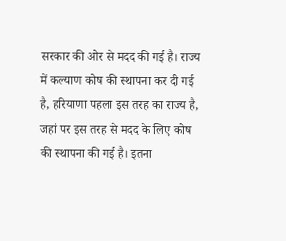सरकार की ओर से मदद की गई है। राज्य में कल्याण कोष की स्थापना कर दी गई है, हरियाणा पहला इस तरह का राज्य है, जहां पर इस तरह से मदद के लिए कोष की स्थापना की गई है। इतना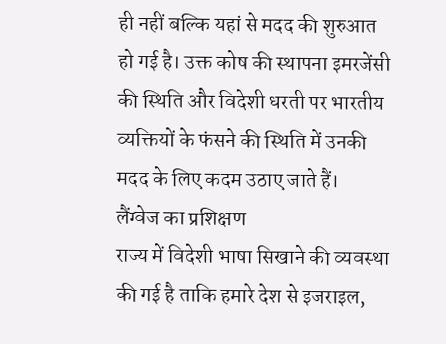ही नहीं बल्कि यहां से मदद की शुरुआत हो गई है। उक्त कोष की स्थापना इमरजेंसी की स्थिति और विदेशी धरती पर भारतीय व्यक्तियों के फंसने की स्थिति में उनकी मदद के लिए कदम उठाए जाते हैं।
लैंग्वेज का प्रशिक्षण
राज्य में विदेशी भाषा सिखाने की व्यवस्था की गई है ताकि हमारे देश से इजराइल,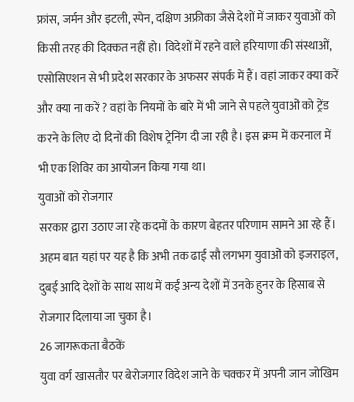फ्रांस, जर्मन और इटली, स्पेन, दक्षिण अफ्रीका जैसे देशों में जाकर युवाओं को किसी तरह की दिक्कत नहीं हो। विदेशों में रहने वाले हरियाणा की संस्थाओं, एसोसिएशन से भी प्रदेश सरकार के अफसर संपर्क में हैं। वहां जाकर क्या करें और क्या ना करें ? वहां के नियमों के बारे में भी जाने से पहले युवाओं को ट्रेंड करने के लिए दो दिनों की विशेष ट्रेनिंग दी जा रही है। इस क्रम में करनाल में भी एक शिविर का आयोजन किया गया था।
युवाओं को रोजगार
सरकार द्वारा उठाए जा रहे कदमों के कारण बेहतर परिणाम सामने आ रहे हैं। अहम बात यहां पर यह है कि अभी तक ढाई सौ लगभग युवाओं को इजराइल, दुबई आदि देशों के साथ साथ में कईं अन्य देशों में उनके हुनर के हिसाब से रोजगार दिलाया जा चुका है।
26 जागरूकता बैठकें
युवा वर्ग खासतौर पर बेरोजगार विदेश जाने के चक्कर में अपनी जान जोखिम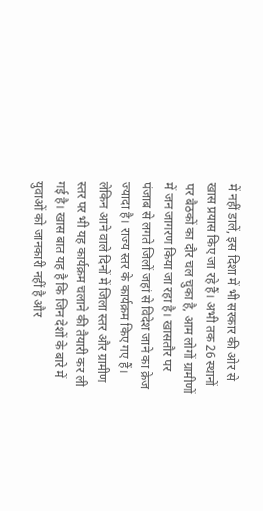में नहीं डालें, इस दिशा में भी सरकार की ओर से खास प्रयास किए जा रहे हैं। अभी तक 26 स्थानों पर बैठकों का दौर चल चुका है, आम लोगों ग्रामीणों में जन जागरण किया जा रहा है। खासतौर पर पंजाब से लगते जिलों जहां से विदेश जाने का क्रेज ज्यादा है। राज्य स्तर के कार्यक्रम किए गए हैं। लेकिन आने वाले दिनों में जिला स्तर और ग्रामीण स्तर पर भी यह कार्यक्रम चलाने की तैयारी कर ली गई है। खास बात यह है कि जिन देशों के बारे में युवाओं को जानकारी नहीं है और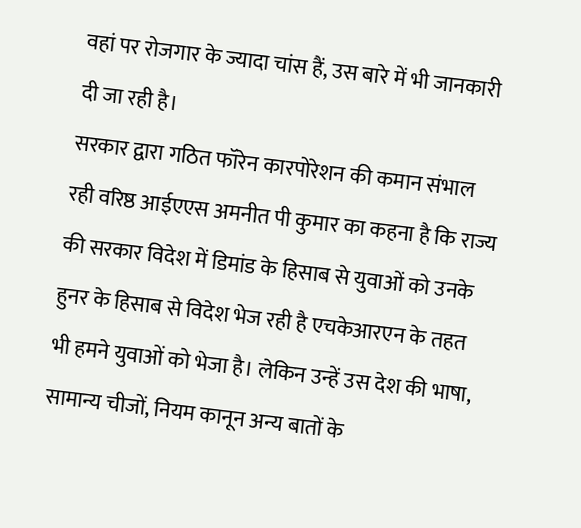वहां पर रोजगार के ज्यादा चांस हैं, उस बारे में भी जानकारी दी जा रही है।
सरकार द्वारा गठित फॉरेन कारपोरेशन की कमान संभाल रही वरिष्ठ आईएएस अमनीत पी कुमार का कहना है कि राज्य की सरकार विदेश में डिमांड के हिसाब से युवाओं को उनके हुनर के हिसाब से विदेश भेज रही है एचकेआरएन के तहत भी हमने युवाओं को भेजा है। लेकिन उन्हें उस देश की भाषा, सामान्य चीजों, नियम कानून अन्य बातों के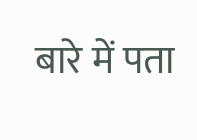बारे में पता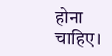होना चाहिए।